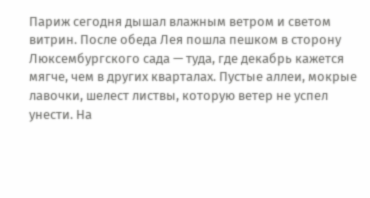Париж сегодня дышал влажным ветром и светом витрин. После обеда Лея пошла пешком в сторону Люксембургского сада — туда, где декабрь кажется мягче, чем в других кварталах. Пустые аллеи, мокрые лавочки, шелест листвы, которую ветер не успел унести. На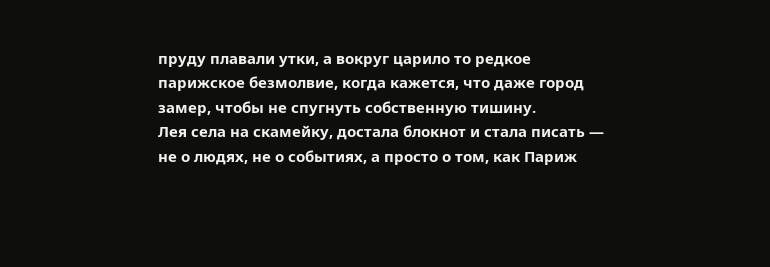пруду плавали утки, а вокруг царило то редкое парижское безмолвие, когда кажется, что даже город замер, чтобы не спугнуть собственную тишину.
Лея села на скамейку, достала блокнот и стала писать — не о людях, не о событиях, а просто о том, как Париж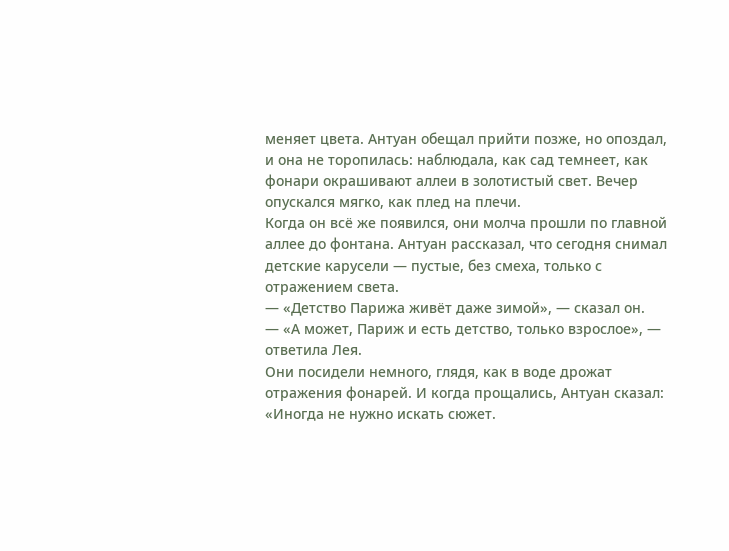меняет цвета. Антуан обещал прийти позже, но опоздал, и она не торопилась: наблюдала, как сад темнеет, как фонари окрашивают аллеи в золотистый свет. Вечер опускался мягко, как плед на плечи.
Когда он всё же появился, они молча прошли по главной аллее до фонтана. Антуан рассказал, что сегодня снимал детские карусели — пустые, без смеха, только с отражением света.
— «Детство Парижа живёт даже зимой», — сказал он.
— «А может, Париж и есть детство, только взрослое», — ответила Лея.
Они посидели немного, глядя, как в воде дрожат отражения фонарей. И когда прощались, Антуан сказал:
«Иногда не нужно искать сюжет.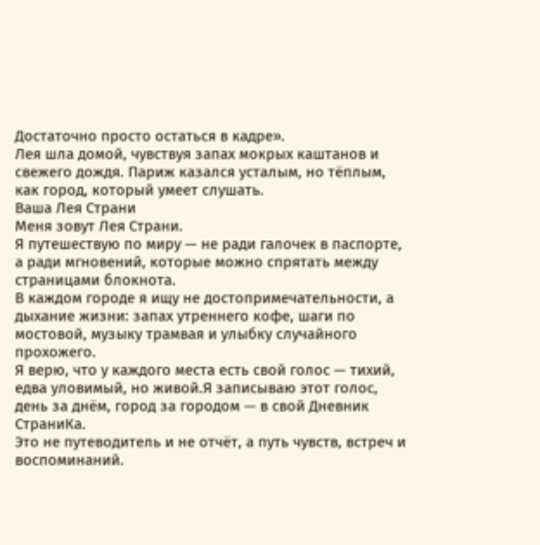Достаточно просто остаться в кадре».
Лея шла домой, чувствуя запах мокрых каштанов и свежего дождя. Париж казался усталым, но тёплым, как город, который умеет слушать.
Ваша Лея Страни
Меня зовут Лея Страни.
Я путешествую по миру — не ради галочек в паспорте, а ради мгновений, которые можно спрятать между страницами блокнота.
В каждом городе я ищу не достопримечательности, а дыхание жизни: запах утреннего кофе, шаги по мостовой, музыку трамвая и улыбку случайного прохожего.
Я верю, что у каждого места есть свой голос — тихий, едва уловимый, но живой.Я записываю этот голос, день за днём, город за городом — в свой Дневник СтраниКа.
Это не путеводитель и не отчёт, а путь чувств, встреч и воспоминаний.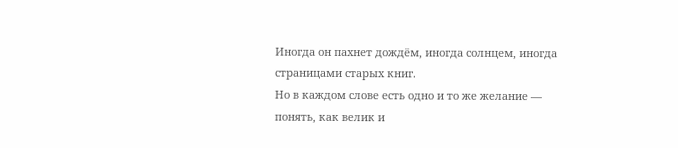Иногда он пахнет дождём, иногда солнцем, иногда страницами старых книг.
Но в каждом слове есть одно и то же желание — понять, как велик и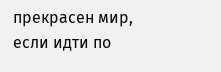прекрасен мир, если идти по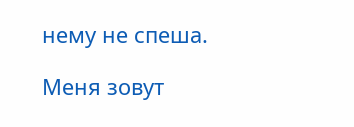нему не спеша.

Меня зовут